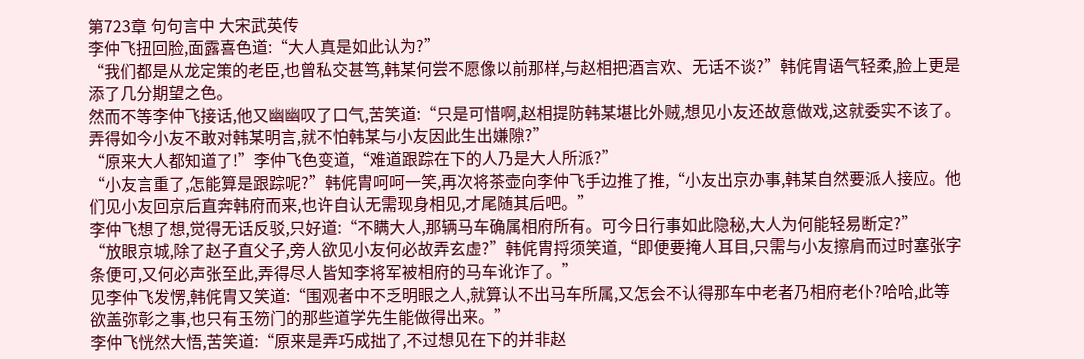第723章 句句言中 大宋武英传
李仲飞扭回脸,面露喜色道:“大人真是如此认为?”
“我们都是从龙定策的老臣,也曾私交甚笃,韩某何尝不愿像以前那样,与赵相把酒言欢、无话不谈?”韩侂胄语气轻柔,脸上更是添了几分期望之色。
然而不等李仲飞接话,他又幽幽叹了口气,苦笑道:“只是可惜啊,赵相提防韩某堪比外贼,想见小友还故意做戏,这就委实不该了。弄得如今小友不敢对韩某明言,就不怕韩某与小友因此生出嫌隙?”
“原来大人都知道了!”李仲飞色变道,“难道跟踪在下的人乃是大人所派?”
“小友言重了,怎能算是跟踪呢?”韩侂胄呵呵一笑,再次将茶壶向李仲飞手边推了推,“小友出京办事,韩某自然要派人接应。他们见小友回京后直奔韩府而来,也许自认无需现身相见,才尾随其后吧。”
李仲飞想了想,觉得无话反驳,只好道:“不瞒大人,那辆马车确属相府所有。可今日行事如此隐秘,大人为何能轻易断定?”
“放眼京城,除了赵子直父子,旁人欲见小友何必故弄玄虚?”韩侂胄捋须笑道,“即便要掩人耳目,只需与小友擦肩而过时塞张字条便可,又何必声张至此,弄得尽人皆知李将军被相府的马车讹诈了。”
见李仲飞发愣,韩侂胄又笑道:“围观者中不乏明眼之人,就算认不出马车所属,又怎会不认得那车中老者乃相府老仆?哈哈,此等欲盖弥彰之事,也只有玉笏门的那些道学先生能做得出来。”
李仲飞恍然大悟,苦笑道:“原来是弄巧成拙了,不过想见在下的并非赵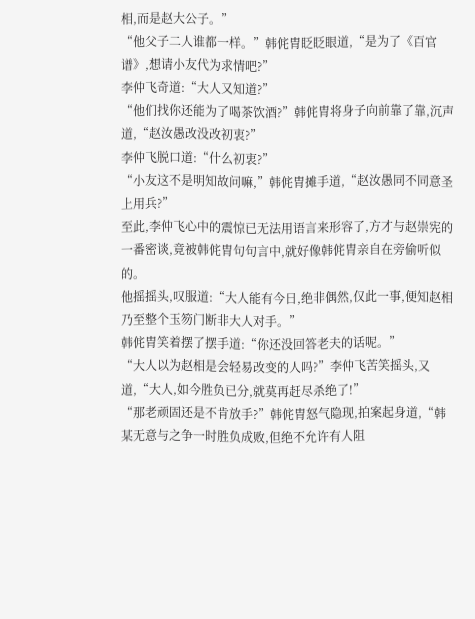相,而是赵大公子。”
“他父子二人谁都一样。”韩侂胄眨眨眼道,“是为了《百官谱》,想请小友代为求情吧?”
李仲飞奇道:“大人又知道?”
“他们找你还能为了喝茶饮酒?”韩侂胄将身子向前靠了靠,沉声道,“赵汝愚改没改初衷?”
李仲飞脱口道:“什么初衷?”
“小友这不是明知故问嘛,”韩侂胄摊手道,“赵汝愚同不同意圣上用兵?”
至此,李仲飞心中的震惊已无法用语言来形容了,方才与赵崇宪的一番密谈,竟被韩侂胄句句言中,就好像韩侂胄亲自在旁偷听似的。
他摇摇头,叹服道:“大人能有今日,绝非偶然,仅此一事,便知赵相乃至整个玉笏门断非大人对手。”
韩侂胄笑着摆了摆手道:“你还没回答老夫的话呢。”
“大人以为赵相是会轻易改变的人吗?”李仲飞苦笑摇头,又道,“大人,如今胜负已分,就莫再赶尽杀绝了!”
“那老顽固还是不肯放手?”韩侂胄怒气隐现,拍案起身道,“韩某无意与之争一时胜负成败,但绝不允许有人阻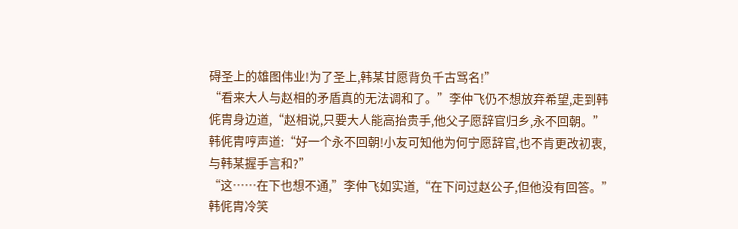碍圣上的雄图伟业!为了圣上,韩某甘愿背负千古骂名!”
“看来大人与赵相的矛盾真的无法调和了。”李仲飞仍不想放弃希望,走到韩侂胄身边道,“赵相说,只要大人能高抬贵手,他父子愿辞官归乡,永不回朝。”
韩侂胄哼声道:“好一个永不回朝!小友可知他为何宁愿辞官,也不肯更改初衷,与韩某握手言和?”
“这……在下也想不通,”李仲飞如实道,“在下问过赵公子,但他没有回答。”
韩侂胄冷笑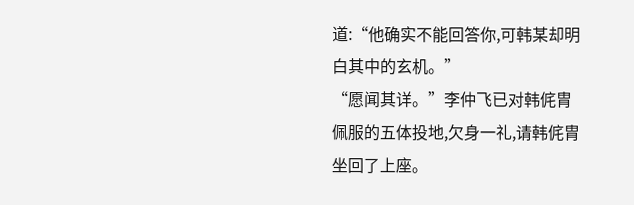道:“他确实不能回答你,可韩某却明白其中的玄机。”
“愿闻其详。”李仲飞已对韩侂胄佩服的五体投地,欠身一礼,请韩侂胄坐回了上座。